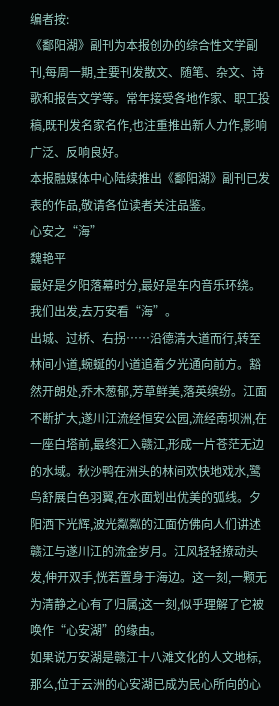编者按:
《鄱阳湖》副刊为本报创办的综合性文学副刊,每周一期,主要刊发散文、随笔、杂文、诗歌和报告文学等。常年接受各地作家、职工投稿,既刊发名家名作,也注重推出新人力作,影响广泛、反响良好。
本报融媒体中心陆续推出《鄱阳湖》副刊已发表的作品,敬请各位读者关注品鉴。
心安之“海”
魏艳平
最好是夕阳落幕时分,最好是车内音乐环绕。我们出发,去万安看“海”。
出城、过桥、右拐……沿德清大道而行,转至林间小道,蜿蜒的小道追着夕光通向前方。豁然开朗处,乔木葱郁,芳草鲜美,落英缤纷。江面不断扩大,遂川江流经恒安公园,流经南坝洲,在一座白塔前,最终汇入赣江,形成一片苍茫无边的水域。秋沙鸭在洲头的林间欢快地戏水,鹭鸟舒展白色羽翼,在水面划出优美的弧线。夕阳洒下光辉,波光粼粼的江面仿佛向人们讲述赣江与遂川江的流金岁月。江风轻轻撩动头发,伸开双手,恍若置身于海边。这一刻,一颗无为清静之心有了归属;这一刻,似乎理解了它被唤作“心安湖”的缘由。
如果说万安湖是赣江十八滩文化的人文地标,那么,位于云洲的心安湖已成为民心所向的心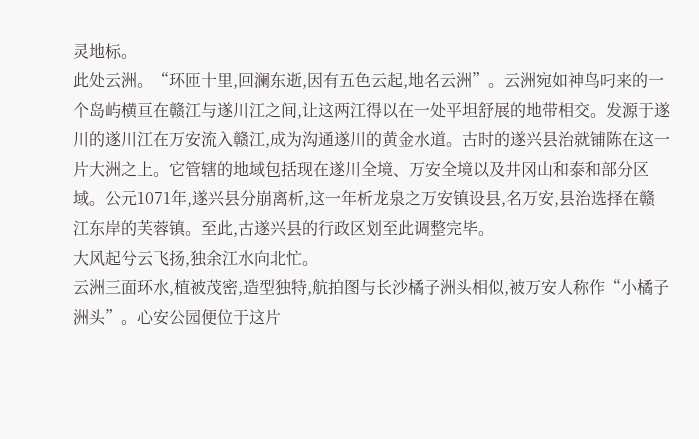灵地标。
此处云洲。“环匝十里,回澜东逝,因有五色云起,地名云洲”。云洲宛如神鸟叼来的一个岛屿横亘在赣江与遂川江之间,让这两江得以在一处平坦舒展的地带相交。发源于遂川的遂川江在万安流入赣江,成为沟通遂川的黄金水道。古时的遂兴县治就铺陈在这一片大洲之上。它管辖的地域包括现在遂川全境、万安全境以及井冈山和泰和部分区域。公元1071年,遂兴县分崩离析,这一年析龙泉之万安镇设县,名万安,县治选择在赣江东岸的芙蓉镇。至此,古遂兴县的行政区划至此调整完毕。
大风起兮云飞扬,独余江水向北忙。
云洲三面环水,植被茂密,造型独特,航拍图与长沙橘子洲头相似,被万安人称作“小橘子洲头”。心安公园便位于这片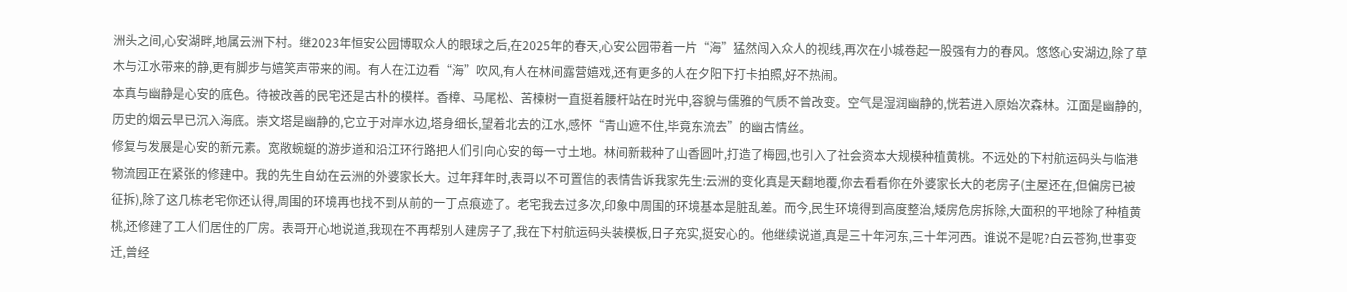洲头之间,心安湖畔,地属云洲下村。继2023年恒安公园博取众人的眼球之后,在2025年的春天,心安公园带着一片“海”猛然闯入众人的视线,再次在小城卷起一股强有力的春风。悠悠心安湖边,除了草木与江水带来的静,更有脚步与嬉笑声带来的闹。有人在江边看“海”吹风,有人在林间露营嬉戏,还有更多的人在夕阳下打卡拍照,好不热闹。
本真与幽静是心安的底色。待被改善的民宅还是古朴的模样。香樟、马尾松、苦楝树一直挺着腰杆站在时光中,容貌与儒雅的气质不曾改变。空气是湿润幽静的,恍若进入原始次森林。江面是幽静的,历史的烟云早已沉入海底。崇文塔是幽静的,它立于对岸水边,塔身细长,望着北去的江水,感怀“青山遮不住,毕竟东流去”的幽古情丝。
修复与发展是心安的新元素。宽敞蜿蜒的游步道和沿江环行路把人们引向心安的每一寸土地。林间新栽种了山香圆叶,打造了梅园,也引入了社会资本大规模种植黄桃。不远处的下村航运码头与临港物流园正在紧张的修建中。我的先生自幼在云洲的外婆家长大。过年拜年时,表哥以不可置信的表情告诉我家先生:云洲的变化真是天翻地覆,你去看看你在外婆家长大的老房子(主屋还在,但偏房已被征拆),除了这几栋老宅你还认得,周围的环境再也找不到从前的一丁点痕迹了。老宅我去过多次,印象中周围的环境基本是脏乱差。而今,民生环境得到高度整治,矮房危房拆除,大面积的平地除了种植黄桃,还修建了工人们居住的厂房。表哥开心地说道,我现在不再帮别人建房子了,我在下村航运码头装模板,日子充实,挺安心的。他继续说道,真是三十年河东,三十年河西。谁说不是呢?白云苍狗,世事变迁,曾经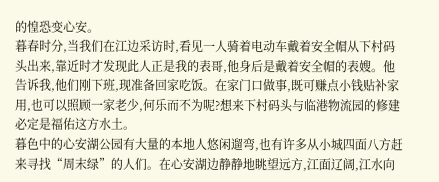的惶恐变心安。
暮春时分,当我们在江边采访时,看见一人骑着电动车戴着安全帽从下村码头出来,靠近时才发现此人正是我的表哥,他身后是戴着安全帽的表嫂。他告诉我,他们刚下班,现准备回家吃饭。在家门口做事,既可赚点小钱贴补家用,也可以照顾一家老少,何乐而不为呢?想来下村码头与临港物流园的修建必定是福佑这方水土。
暮色中的心安湖公园有大量的本地人悠闲遛弯,也有许多从小城四面八方赶来寻找“周末绿”的人们。在心安湖边静静地眺望远方,江面辽阔,江水向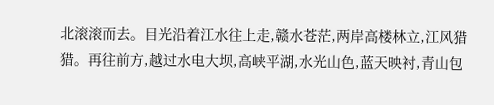北滚滚而去。目光沿着江水往上走,赣水苍茫,两岸高楼林立,江风猎猎。再往前方,越过水电大坝,高峡平湖,水光山色,蓝天映衬,青山包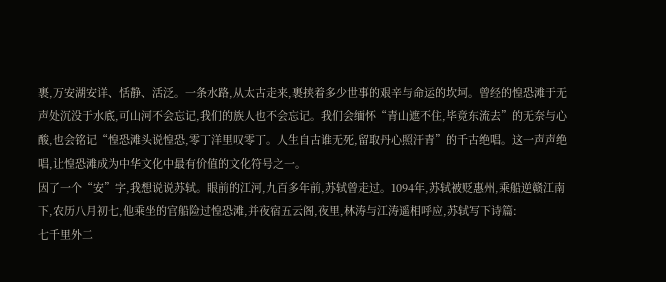裹,万安湖安详、恬静、活泛。一条水路,从太古走来,裹挟着多少世事的艰辛与命运的坎坷。曾经的惶恐滩于无声处沉没于水底,可山河不会忘记,我们的族人也不会忘记。我们会缅怀“青山遮不住,毕竟东流去”的无奈与心酸,也会铭记“惶恐滩头说惶恐,零丁洋里叹零丁。人生自古谁无死,留取丹心照汗青”的千古绝唱。这一声声绝唱,让惶恐滩成为中华文化中最有价值的文化符号之一。
因了一个“安”字,我想说说苏轼。眼前的江河,九百多年前,苏轼曾走过。1094年,苏轼被贬惠州,乘船逆赣江南下,农历八月初七,他乘坐的官船险过惶恐滩,并夜宿五云阁,夜里,林涛与江涛遥相呼应,苏轼写下诗篇:
七千里外二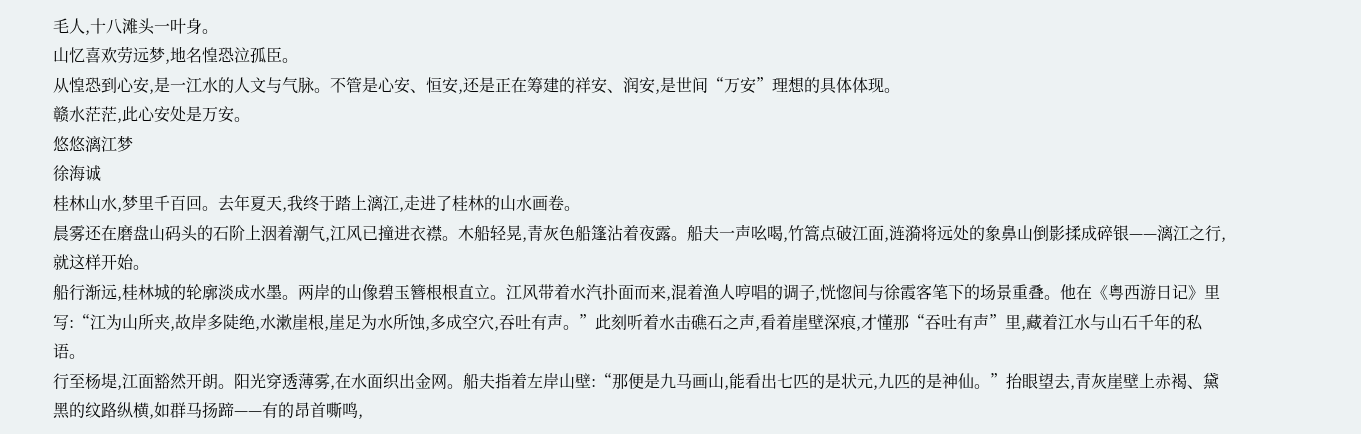毛人,十八滩头一叶身。
山忆喜欢劳远梦,地名惶恐泣孤臣。
从惶恐到心安,是一江水的人文与气脉。不管是心安、恒安,还是正在筹建的祥安、润安,是世间“万安”理想的具体体现。
赣水茫茫,此心安处是万安。
悠悠漓江梦
徐海诚
桂林山水,梦里千百回。去年夏天,我终于踏上漓江,走进了桂林的山水画卷。
晨雾还在磨盘山码头的石阶上洇着潮气,江风已撞进衣襟。木船轻晃,青灰色船篷沾着夜露。船夫一声吆喝,竹篙点破江面,涟漪将远处的象鼻山倒影揉成碎银——漓江之行,就这样开始。
船行渐远,桂林城的轮廓淡成水墨。两岸的山像碧玉簪根根直立。江风带着水汽扑面而来,混着渔人哼唱的调子,恍惚间与徐霞客笔下的场景重叠。他在《粤西游日记》里写:“江为山所夹,故岸多陡绝,水漱崖根,崖足为水所蚀,多成空穴,吞吐有声。”此刻听着水击礁石之声,看着崖壁深痕,才懂那“吞吐有声”里,藏着江水与山石千年的私语。
行至杨堤,江面豁然开朗。阳光穿透薄雾,在水面织出金网。船夫指着左岸山壁:“那便是九马画山,能看出七匹的是状元,九匹的是神仙。”抬眼望去,青灰崖壁上赤褐、黛黑的纹路纵横,如群马扬蹄——有的昂首嘶鸣,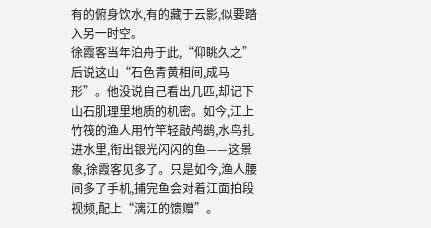有的俯身饮水,有的藏于云影,似要踏入另一时空。
徐霞客当年泊舟于此,“仰眺久之”后说这山“石色青黄相间,成马形”。他没说自己看出几匹,却记下山石肌理里地质的机密。如今,江上竹筏的渔人用竹竿轻敲鸬鹚,水鸟扎进水里,衔出银光闪闪的鱼——这景象,徐霞客见多了。只是如今,渔人腰间多了手机,捕完鱼会对着江面拍段视频,配上“漓江的馈赠”。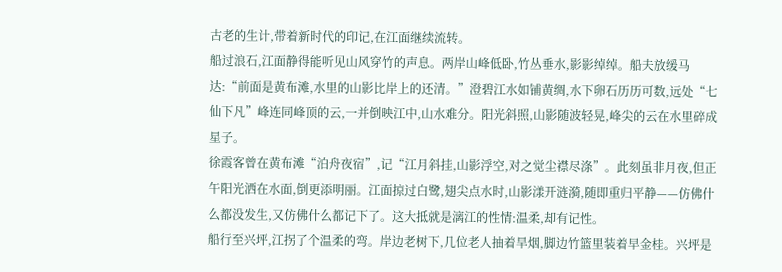古老的生计,带着新时代的印记,在江面继续流转。
船过浪石,江面静得能听见山风穿竹的声息。两岸山峰低卧,竹丛垂水,影影绰绰。船夫放缓马达:“前面是黄布滩,水里的山影比岸上的还清。”澄碧江水如铺黄绸,水下卵石历历可数,远处“七仙下凡”峰连同峰顶的云,一并倒映江中,山水难分。阳光斜照,山影随波轻晃,峰尖的云在水里碎成星子。
徐霞客曾在黄布滩“泊舟夜宿”,记“江月斜挂,山影浮空,对之觉尘襟尽涤”。此刻虽非月夜,但正午阳光洒在水面,倒更添明丽。江面掠过白鹭,翅尖点水时,山影漾开涟漪,随即重归平静——仿佛什么都没发生,又仿佛什么都记下了。这大抵就是漓江的性情:温柔,却有记性。
船行至兴坪,江拐了个温柔的弯。岸边老树下,几位老人抽着旱烟,脚边竹篮里装着早金桂。兴坪是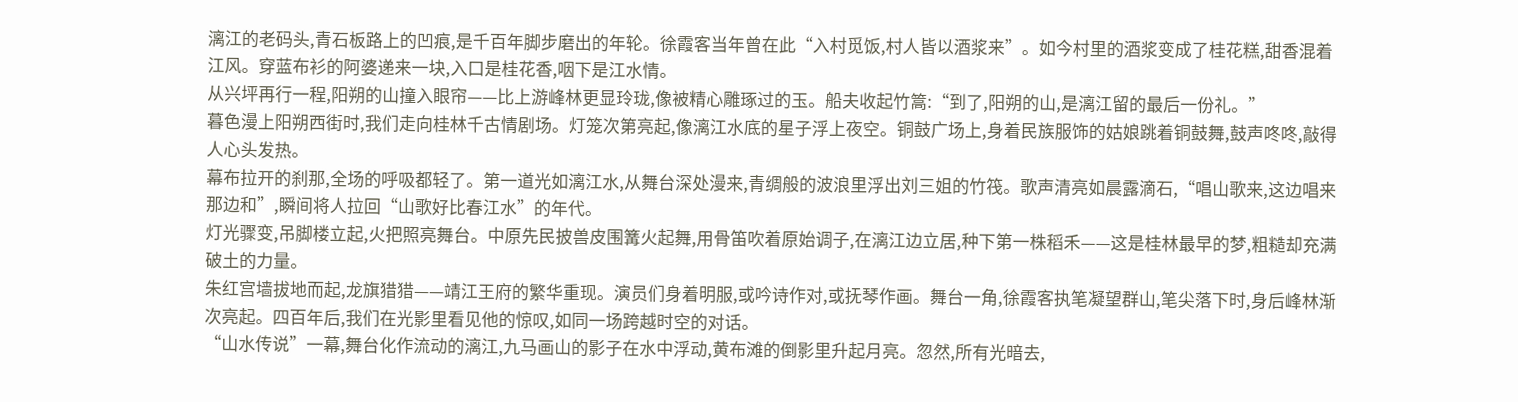漓江的老码头,青石板路上的凹痕,是千百年脚步磨出的年轮。徐霞客当年曾在此“入村觅饭,村人皆以酒浆来”。如今村里的酒浆变成了桂花糕,甜香混着江风。穿蓝布衫的阿婆递来一块,入口是桂花香,咽下是江水情。
从兴坪再行一程,阳朔的山撞入眼帘——比上游峰林更显玲珑,像被精心雕琢过的玉。船夫收起竹篙:“到了,阳朔的山,是漓江留的最后一份礼。”
暮色漫上阳朔西街时,我们走向桂林千古情剧场。灯笼次第亮起,像漓江水底的星子浮上夜空。铜鼓广场上,身着民族服饰的姑娘跳着铜鼓舞,鼓声咚咚,敲得人心头发热。
幕布拉开的刹那,全场的呼吸都轻了。第一道光如漓江水,从舞台深处漫来,青绸般的波浪里浮出刘三姐的竹筏。歌声清亮如晨露滴石,“唱山歌来,这边唱来那边和”,瞬间将人拉回“山歌好比春江水”的年代。
灯光骤变,吊脚楼立起,火把照亮舞台。中原先民披兽皮围篝火起舞,用骨笛吹着原始调子,在漓江边立居,种下第一株稻禾——这是桂林最早的梦,粗糙却充满破土的力量。
朱红宫墙拔地而起,龙旗猎猎——靖江王府的繁华重现。演员们身着明服,或吟诗作对,或抚琴作画。舞台一角,徐霞客执笔凝望群山,笔尖落下时,身后峰林渐次亮起。四百年后,我们在光影里看见他的惊叹,如同一场跨越时空的对话。
“山水传说”一幕,舞台化作流动的漓江,九马画山的影子在水中浮动,黄布滩的倒影里升起月亮。忽然,所有光暗去,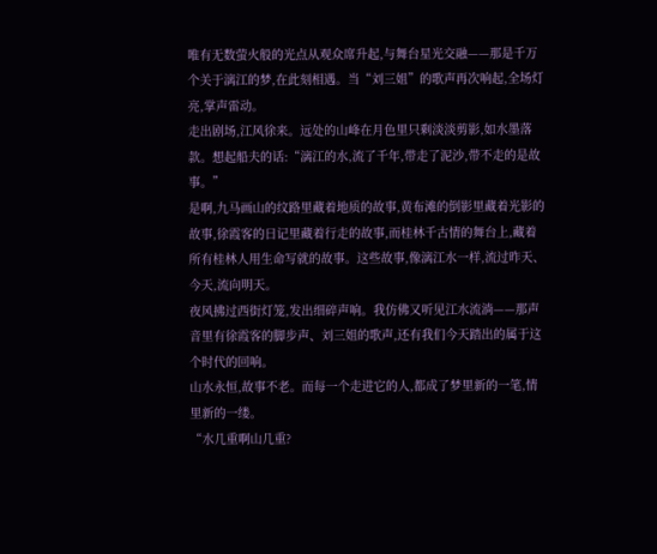唯有无数萤火般的光点从观众席升起,与舞台星光交融——那是千万个关于漓江的梦,在此刻相遇。当“刘三姐”的歌声再次响起,全场灯亮,掌声雷动。
走出剧场,江风徐来。远处的山峰在月色里只剩淡淡剪影,如水墨落款。想起船夫的话:“漓江的水,流了千年,带走了泥沙,带不走的是故事。”
是啊,九马画山的纹路里藏着地质的故事,黄布滩的倒影里藏着光影的故事,徐霞客的日记里藏着行走的故事,而桂林千古情的舞台上,藏着所有桂林人用生命写就的故事。这些故事,像漓江水一样,流过昨天、今天,流向明天。
夜风拂过西街灯笼,发出细碎声响。我仿佛又听见江水流淌——那声音里有徐霞客的脚步声、刘三姐的歌声,还有我们今天踏出的属于这个时代的回响。
山水永恒,故事不老。而每一个走进它的人,都成了梦里新的一笔,情里新的一缕。
“水几重啊山几重?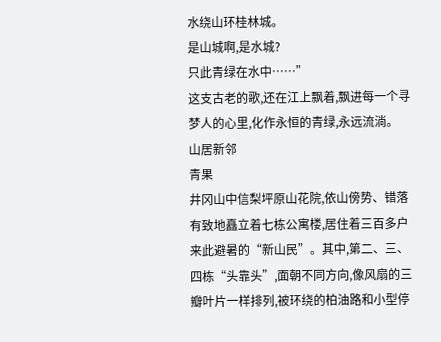水绕山环桂林城。
是山城啊,是水城?
只此青绿在水中……”
这支古老的歌,还在江上飘着,飘进每一个寻梦人的心里,化作永恒的青绿,永远流淌。
山居新邻
青果
井冈山中信梨坪原山花院,依山傍势、错落有致地矗立着七栋公寓楼,居住着三百多户来此避暑的“新山民”。其中,第二、三、四栋“头靠头”,面朝不同方向,像风扇的三瓣叶片一样排列,被环绕的柏油路和小型停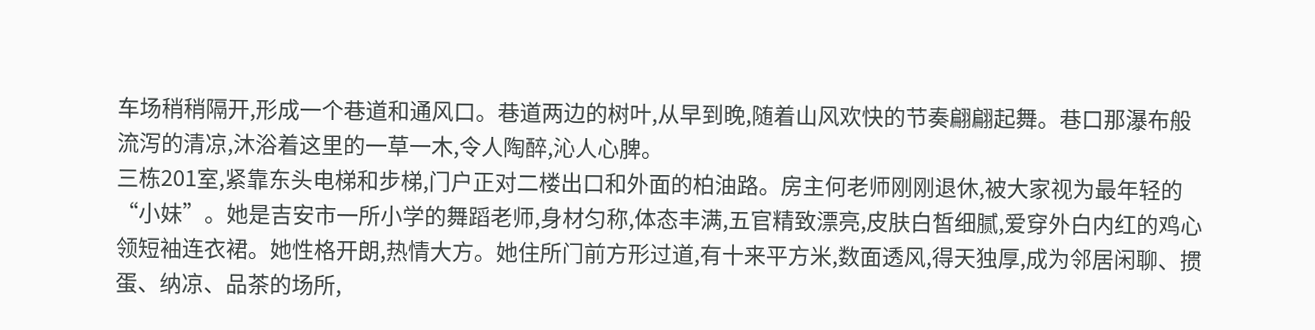车场稍稍隔开,形成一个巷道和通风口。巷道两边的树叶,从早到晚,随着山风欢快的节奏翩翩起舞。巷口那瀑布般流泻的清凉,沐浴着这里的一草一木,令人陶醉,沁人心脾。
三栋201室,紧靠东头电梯和步梯,门户正对二楼出口和外面的柏油路。房主何老师刚刚退休,被大家视为最年轻的“小妹”。她是吉安市一所小学的舞蹈老师,身材匀称,体态丰满,五官精致漂亮,皮肤白皙细腻,爱穿外白内红的鸡心领短袖连衣裙。她性格开朗,热情大方。她住所门前方形过道,有十来平方米,数面透风,得天独厚,成为邻居闲聊、掼蛋、纳凉、品茶的场所,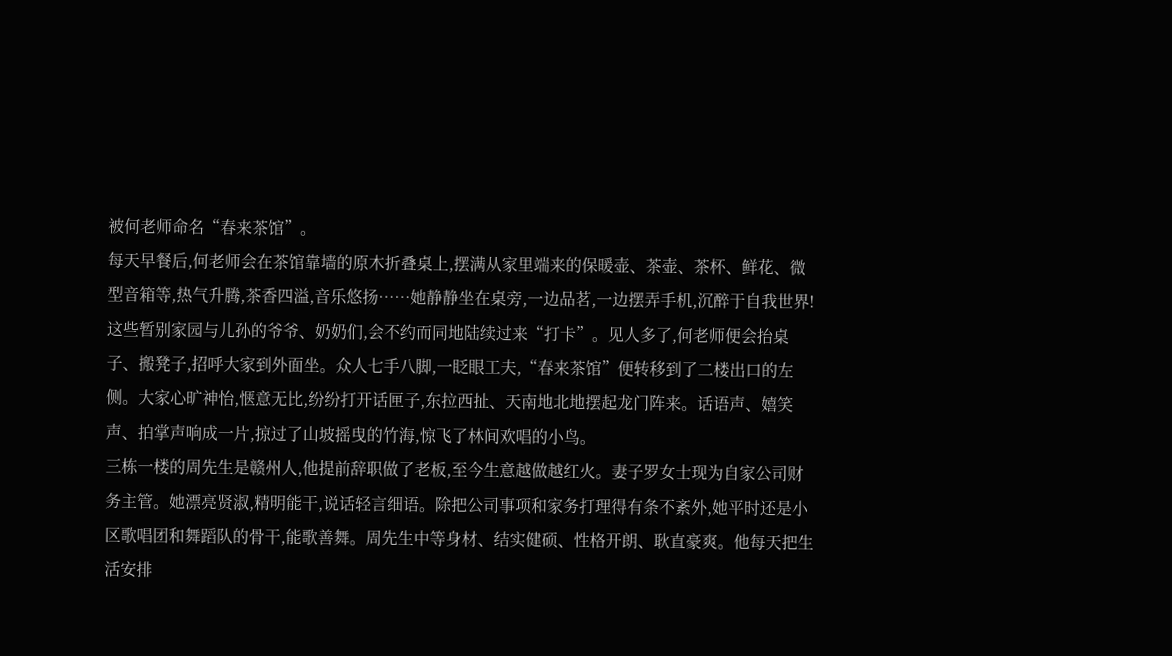被何老师命名“春来茶馆”。
每天早餐后,何老师会在茶馆靠墙的原木折叠桌上,摆满从家里端来的保暖壶、茶壶、茶杯、鲜花、微型音箱等,热气升腾,茶香四溢,音乐悠扬……她静静坐在桌旁,一边品茗,一边摆弄手机,沉醉于自我世界!这些暂别家园与儿孙的爷爷、奶奶们,会不约而同地陆续过来“打卡”。见人多了,何老师便会抬桌子、搬凳子,招呼大家到外面坐。众人七手八脚,一眨眼工夫,“春来茶馆”便转移到了二楼出口的左侧。大家心旷神怡,惬意无比,纷纷打开话匣子,东拉西扯、天南地北地摆起龙门阵来。话语声、嬉笑声、拍掌声响成一片,掠过了山坡摇曳的竹海,惊飞了林间欢唱的小鸟。
三栋一楼的周先生是赣州人,他提前辞职做了老板,至今生意越做越红火。妻子罗女士现为自家公司财务主管。她漂亮贤淑,精明能干,说话轻言细语。除把公司事项和家务打理得有条不紊外,她平时还是小区歌唱团和舞蹈队的骨干,能歌善舞。周先生中等身材、结实健硕、性格开朗、耿直豪爽。他每天把生活安排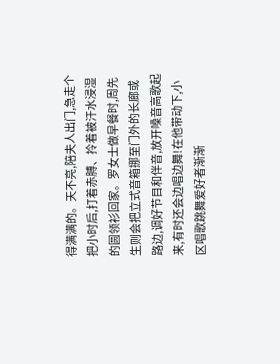得满满的。天不亮,陪夫人出门,急走个把小时后,打着赤膊、拎着被汗水浸湿的圆领衫回家。罗女士做早餐时,周先生则会把立式音箱挪至门外的长廊或路边,调好节目和伴音,放开嗓音高歌起来,有时还会边唱边舞!在他带动下,小区唱歌跳舞爱好者渐渐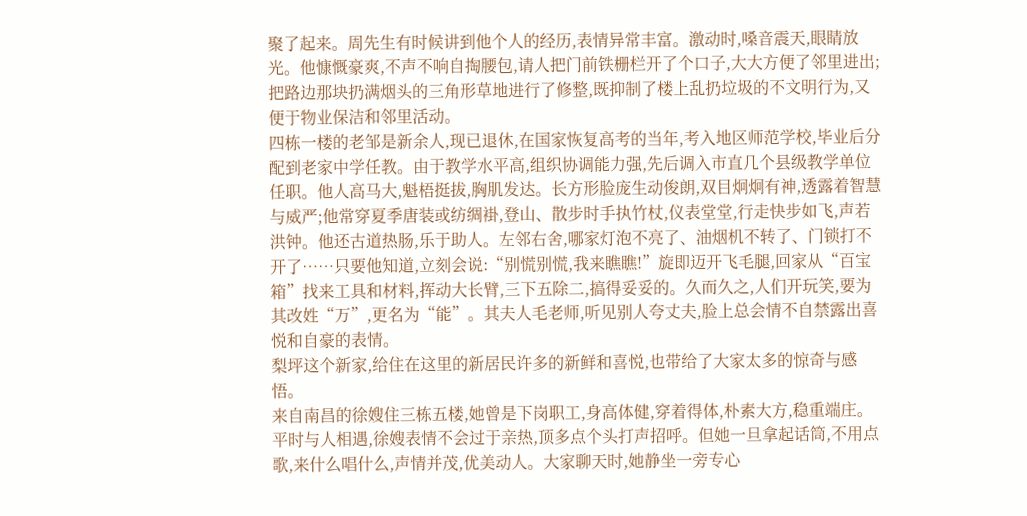聚了起来。周先生有时候讲到他个人的经历,表情异常丰富。激动时,嗓音震天,眼睛放光。他慷慨豪爽,不声不响自掏腰包,请人把门前铁栅栏开了个口子,大大方便了邻里进出;把路边那块扔满烟头的三角形草地进行了修整,既抑制了楼上乱扔垃圾的不文明行为,又便于物业保洁和邻里活动。
四栋一楼的老邹是新余人,现已退休,在国家恢复高考的当年,考入地区师范学校,毕业后分配到老家中学任教。由于教学水平高,组织协调能力强,先后调入市直几个县级教学单位任职。他人高马大,魁梧挺拔,胸肌发达。长方形脸庞生动俊朗,双目炯炯有神,透露着智慧与威严;他常穿夏季唐装或纺绸褂,登山、散步时手执竹杖,仪表堂堂,行走快步如飞,声若洪钟。他还古道热肠,乐于助人。左邻右舍,哪家灯泡不亮了、油烟机不转了、门锁打不开了……只要他知道,立刻会说:“别慌别慌,我来瞧瞧!”旋即迈开飞毛腿,回家从“百宝箱”找来工具和材料,挥动大长臂,三下五除二,搞得妥妥的。久而久之,人们开玩笑,要为其改姓“万”,更名为“能”。其夫人毛老师,听见别人夸丈夫,脸上总会情不自禁露出喜悦和自豪的表情。
梨坪这个新家,给住在这里的新居民许多的新鲜和喜悦,也带给了大家太多的惊奇与感悟。
来自南昌的徐嫂住三栋五楼,她曾是下岗职工,身高体健,穿着得体,朴素大方,稳重端庄。平时与人相遇,徐嫂表情不会过于亲热,顶多点个头打声招呼。但她一旦拿起话筒,不用点歌,来什么唱什么,声情并茂,优美动人。大家聊天时,她静坐一旁专心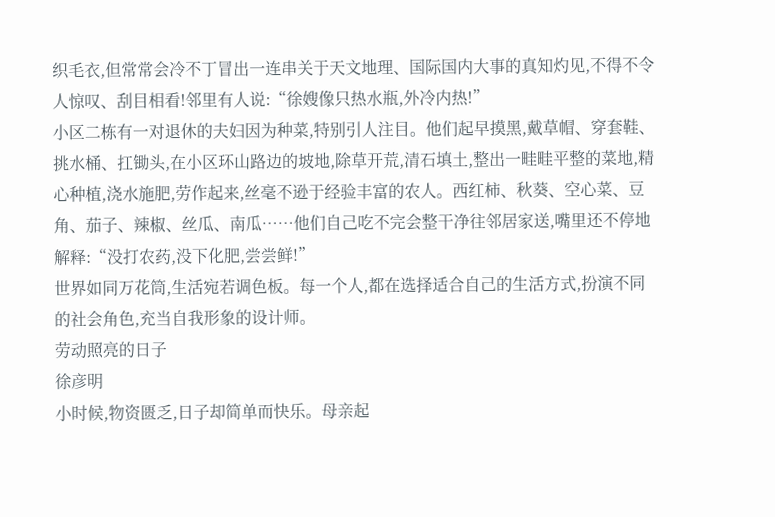织毛衣,但常常会冷不丁冒出一连串关于天文地理、国际国内大事的真知灼见,不得不令人惊叹、刮目相看!邻里有人说:“徐嫂像只热水瓶,外冷内热!”
小区二栋有一对退休的夫妇因为种菜,特别引人注目。他们起早摸黑,戴草帽、穿套鞋、挑水桶、扛锄头,在小区环山路边的坡地,除草开荒,清石填土,整出一畦畦平整的菜地,精心种植,浇水施肥,劳作起来,丝毫不逊于经验丰富的农人。西红柿、秋葵、空心菜、豆角、茄子、辣椒、丝瓜、南瓜……他们自己吃不完会整干净往邻居家送,嘴里还不停地解释:“没打农药,没下化肥,尝尝鲜!”
世界如同万花筒,生活宛若调色板。每一个人,都在选择适合自己的生活方式,扮演不同的社会角色,充当自我形象的设计师。
劳动照亮的日子
徐彦明
小时候,物资匮乏,日子却简单而快乐。母亲起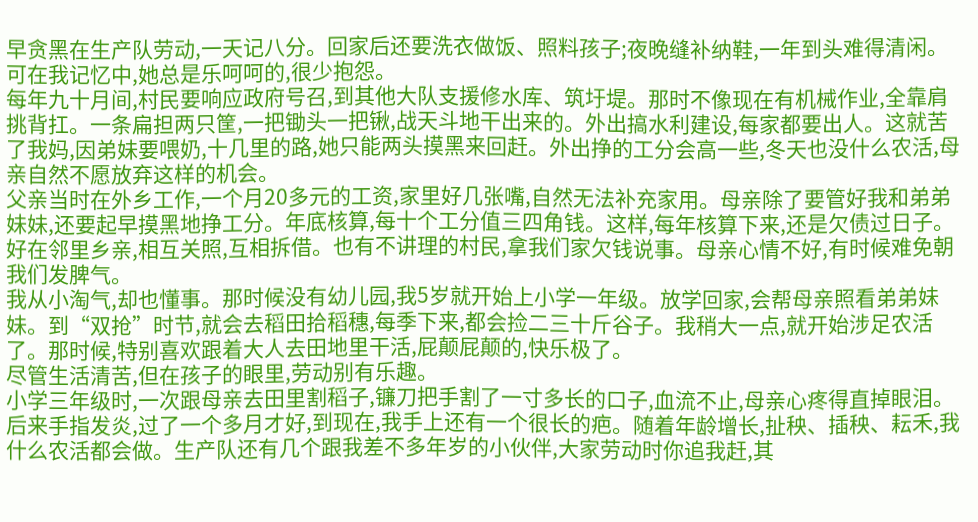早贪黑在生产队劳动,一天记八分。回家后还要洗衣做饭、照料孩子;夜晚缝补纳鞋,一年到头难得清闲。可在我记忆中,她总是乐呵呵的,很少抱怨。
每年九十月间,村民要响应政府号召,到其他大队支援修水库、筑圩堤。那时不像现在有机械作业,全靠肩挑背扛。一条扁担两只筐,一把锄头一把锹,战天斗地干出来的。外出搞水利建设,每家都要出人。这就苦了我妈,因弟妹要喂奶,十几里的路,她只能两头摸黑来回赶。外出挣的工分会高一些,冬天也没什么农活,母亲自然不愿放弃这样的机会。
父亲当时在外乡工作,一个月20多元的工资,家里好几张嘴,自然无法补充家用。母亲除了要管好我和弟弟妹妹,还要起早摸黑地挣工分。年底核算,每十个工分值三四角钱。这样,每年核算下来,还是欠债过日子。好在邻里乡亲,相互关照,互相拆借。也有不讲理的村民,拿我们家欠钱说事。母亲心情不好,有时候难免朝我们发脾气。
我从小淘气,却也懂事。那时候没有幼儿园,我5岁就开始上小学一年级。放学回家,会帮母亲照看弟弟妹妹。到“双抢”时节,就会去稻田拾稻穗,每季下来,都会捡二三十斤谷子。我稍大一点,就开始涉足农活了。那时候,特别喜欢跟着大人去田地里干活,屁颠屁颠的,快乐极了。
尽管生活清苦,但在孩子的眼里,劳动别有乐趣。
小学三年级时,一次跟母亲去田里割稻子,镰刀把手割了一寸多长的口子,血流不止,母亲心疼得直掉眼泪。后来手指发炎,过了一个多月才好,到现在,我手上还有一个很长的疤。随着年龄增长,扯秧、插秧、耘禾,我什么农活都会做。生产队还有几个跟我差不多年岁的小伙伴,大家劳动时你追我赶,其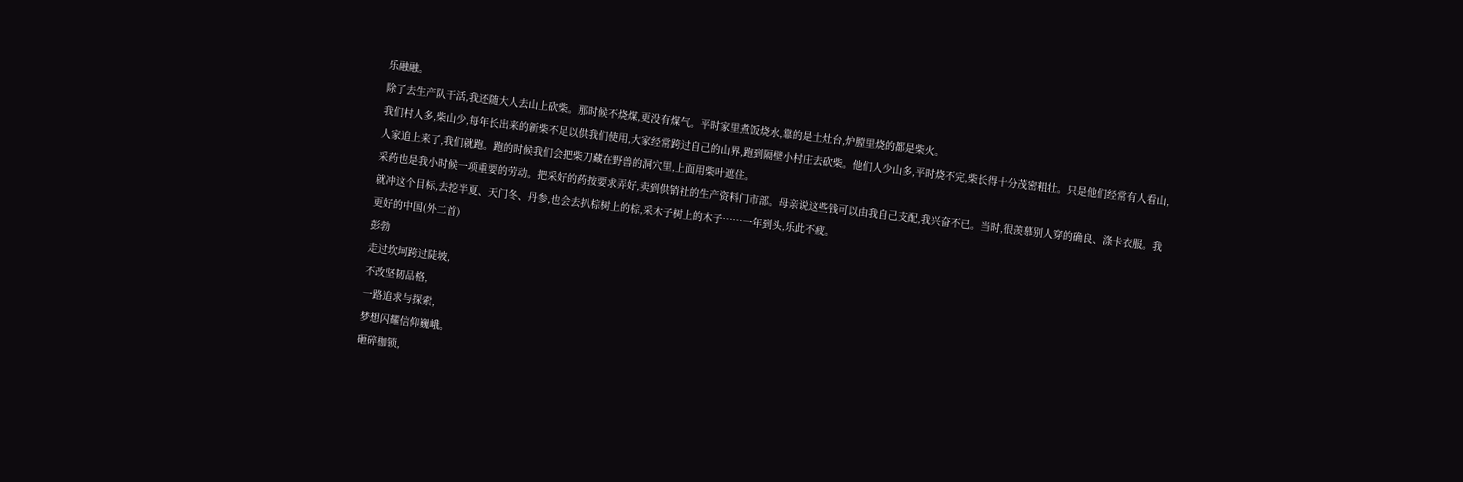乐融融。
除了去生产队干活,我还随大人去山上砍柴。那时候不烧煤,更没有煤气。平时家里煮饭烧水,靠的是土灶台,炉膛里烧的都是柴火。
我们村人多,柴山少,每年长出来的新柴不足以供我们使用,大家经常跨过自己的山界,跑到隔壁小村庄去砍柴。他们人少山多,平时烧不完,柴长得十分茂密粗壮。只是他们经常有人看山,人家追上来了,我们就跑。跑的时候我们会把柴刀藏在野兽的洞穴里,上面用柴叶遮住。
采药也是我小时候一项重要的劳动。把采好的药按要求弄好,卖到供销社的生产资料门市部。母亲说这些钱可以由我自己支配,我兴奋不已。当时,很羡慕别人穿的确良、涤卡衣服。我就冲这个目标,去挖半夏、天门冬、丹参,也会去扒棕树上的棕,采木子树上的木子……一年到头,乐此不疲。
更好的中国(外二首)
彭勃
走过坎坷跨过陡坡,
不改坚韧品格,
一路追求与探索,
梦想闪耀信仰巍峨。
砸碎枷锁,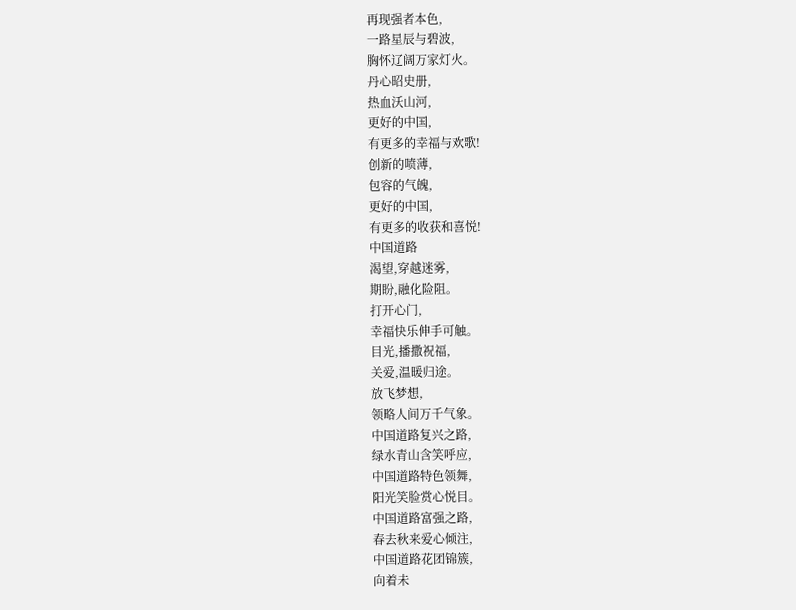再现强者本色,
一路星辰与碧波,
胸怀辽阔万家灯火。
丹心昭史册,
热血沃山河,
更好的中国,
有更多的幸福与欢歌!
创新的喷薄,
包容的气魄,
更好的中国,
有更多的收获和喜悦!
中国道路
渴望,穿越迷雾,
期盼,融化险阻。
打开心门,
幸福快乐伸手可触。
目光,播撒祝福,
关爱,温暖归途。
放飞梦想,
领略人间万千气象。
中国道路复兴之路,
绿水青山含笑呼应,
中国道路特色领舞,
阳光笑脸赏心悦目。
中国道路富强之路,
春去秋来爱心倾注,
中国道路花团锦簇,
向着未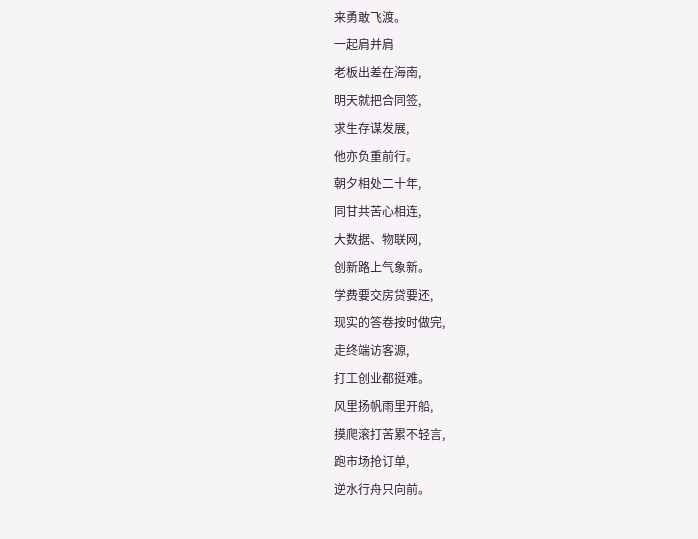来勇敢飞渡。
一起肩并肩
老板出差在海南,
明天就把合同签,
求生存谋发展,
他亦负重前行。
朝夕相处二十年,
同甘共苦心相连,
大数据、物联网,
创新路上气象新。
学费要交房贷要还,
现实的答卷按时做完,
走终端访客源,
打工创业都挺难。
风里扬帆雨里开船,
摸爬滚打苦累不轻言,
跑市场抢订单,
逆水行舟只向前。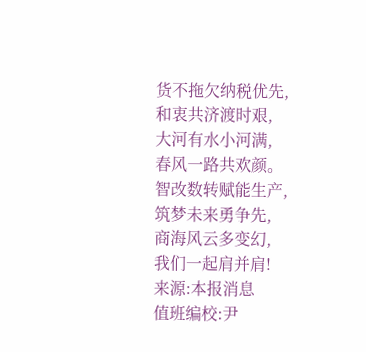货不拖欠纳税优先,
和衷共济渡时艰,
大河有水小河满,
春风一路共欢颜。
智改数转赋能生产,
筑梦未来勇争先,
商海风云多变幻,
我们一起肩并肩!
来源:本报消息
值班编校:尹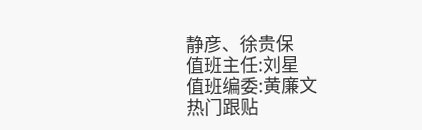静彦、徐贵保
值班主任:刘星
值班编委:黄廉文
热门跟贴